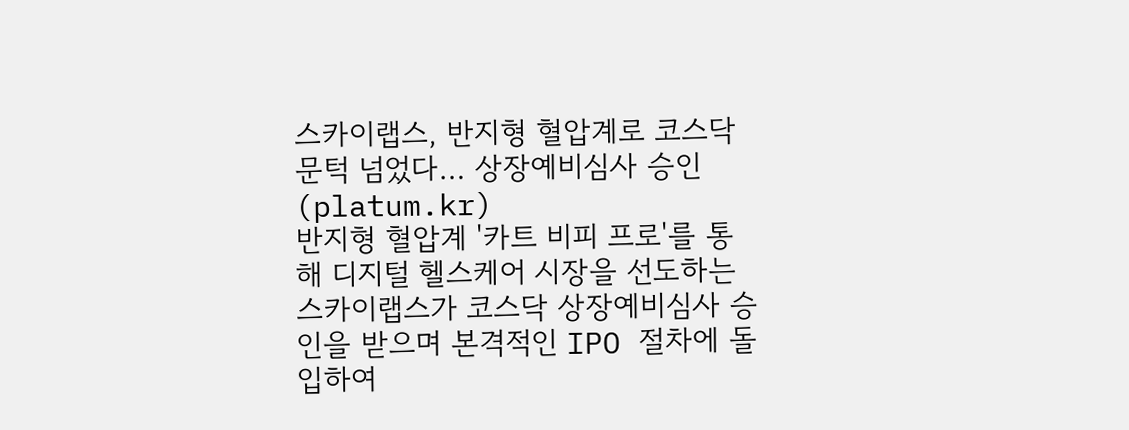스카이랩스, 반지형 혈압계로 코스닥 문턱 넘었다… 상장예비심사 승인
(platum.kr)
반지형 혈압계 '카트 비피 프로'를 통해 디지털 헬스케어 시장을 선도하는 스카이랩스가 코스닥 상장예비심사 승인을 받으며 본격적인 IPO 절차에 돌입하여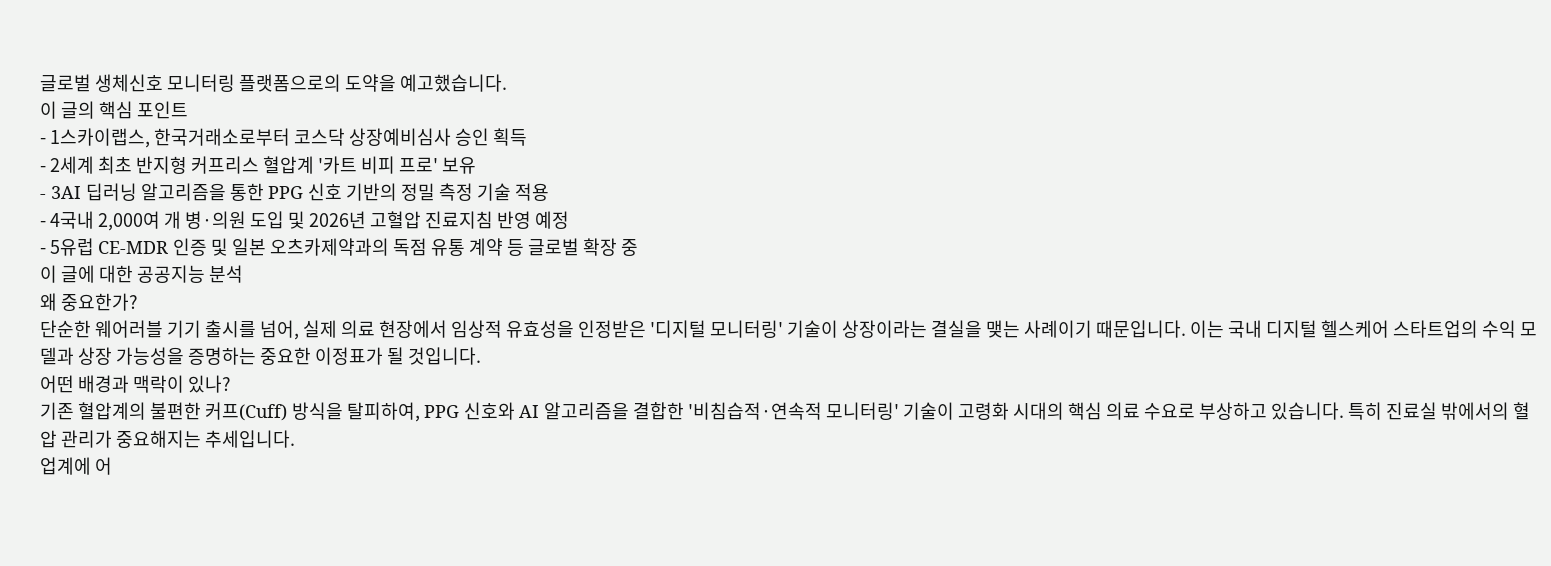글로벌 생체신호 모니터링 플랫폼으로의 도약을 예고했습니다.
이 글의 핵심 포인트
- 1스카이랩스, 한국거래소로부터 코스닥 상장예비심사 승인 획득
- 2세계 최초 반지형 커프리스 혈압계 '카트 비피 프로' 보유
- 3AI 딥러닝 알고리즘을 통한 PPG 신호 기반의 정밀 측정 기술 적용
- 4국내 2,000여 개 병·의원 도입 및 2026년 고혈압 진료지침 반영 예정
- 5유럽 CE-MDR 인증 및 일본 오츠카제약과의 독점 유통 계약 등 글로벌 확장 중
이 글에 대한 공공지능 분석
왜 중요한가?
단순한 웨어러블 기기 출시를 넘어, 실제 의료 현장에서 임상적 유효성을 인정받은 '디지털 모니터링' 기술이 상장이라는 결실을 맺는 사례이기 때문입니다. 이는 국내 디지털 헬스케어 스타트업의 수익 모델과 상장 가능성을 증명하는 중요한 이정표가 될 것입니다.
어떤 배경과 맥락이 있나?
기존 혈압계의 불편한 커프(Cuff) 방식을 탈피하여, PPG 신호와 AI 알고리즘을 결합한 '비침습적·연속적 모니터링' 기술이 고령화 시대의 핵심 의료 수요로 부상하고 있습니다. 특히 진료실 밖에서의 혈압 관리가 중요해지는 추세입니다.
업계에 어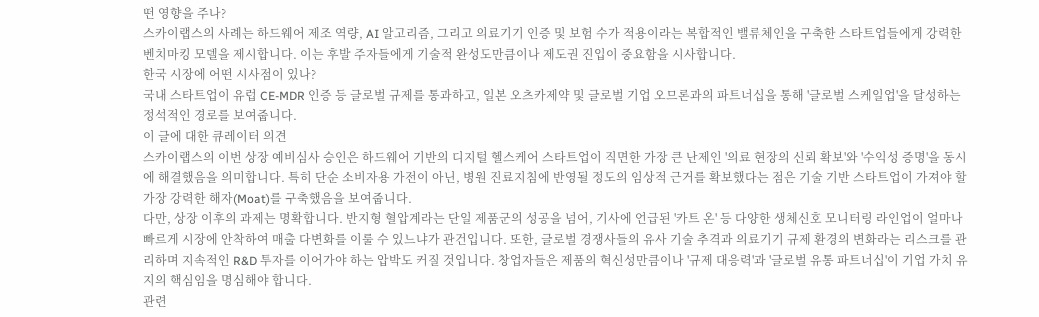떤 영향을 주나?
스카이랩스의 사례는 하드웨어 제조 역량, AI 알고리즘, 그리고 의료기기 인증 및 보험 수가 적용이라는 복합적인 밸류체인을 구축한 스타트업들에게 강력한 벤치마킹 모델을 제시합니다. 이는 후발 주자들에게 기술적 완성도만큼이나 제도권 진입이 중요함을 시사합니다.
한국 시장에 어떤 시사점이 있나?
국내 스타트업이 유럽 CE-MDR 인증 등 글로벌 규제를 통과하고, 일본 오츠카제약 및 글로벌 기업 오므론과의 파트너십을 통해 '글로벌 스케일업'을 달성하는 정석적인 경로를 보여줍니다.
이 글에 대한 큐레이터 의견
스카이랩스의 이번 상장 예비심사 승인은 하드웨어 기반의 디지털 헬스케어 스타트업이 직면한 가장 큰 난제인 '의료 현장의 신뢰 확보'와 '수익성 증명'을 동시에 해결했음을 의미합니다. 특히 단순 소비자용 가전이 아닌, 병원 진료지침에 반영될 정도의 임상적 근거를 확보했다는 점은 기술 기반 스타트업이 가져야 할 가장 강력한 해자(Moat)를 구축했음을 보여줍니다.
다만, 상장 이후의 과제는 명확합니다. 반지형 혈압계라는 단일 제품군의 성공을 넘어, 기사에 언급된 '카트 온' 등 다양한 생체신호 모니터링 라인업이 얼마나 빠르게 시장에 안착하여 매출 다변화를 이룰 수 있느냐가 관건입니다. 또한, 글로벌 경쟁사들의 유사 기술 추격과 의료기기 규제 환경의 변화라는 리스크를 관리하며 지속적인 R&D 투자를 이어가야 하는 압박도 커질 것입니다. 창업자들은 제품의 혁신성만큼이나 '규제 대응력'과 '글로벌 유통 파트너십'이 기업 가치 유지의 핵심임을 명심해야 합니다.
관련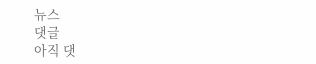뉴스
댓글
아직 댓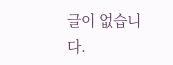글이 없습니다.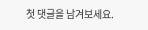첫 댓글을 남겨보세요.